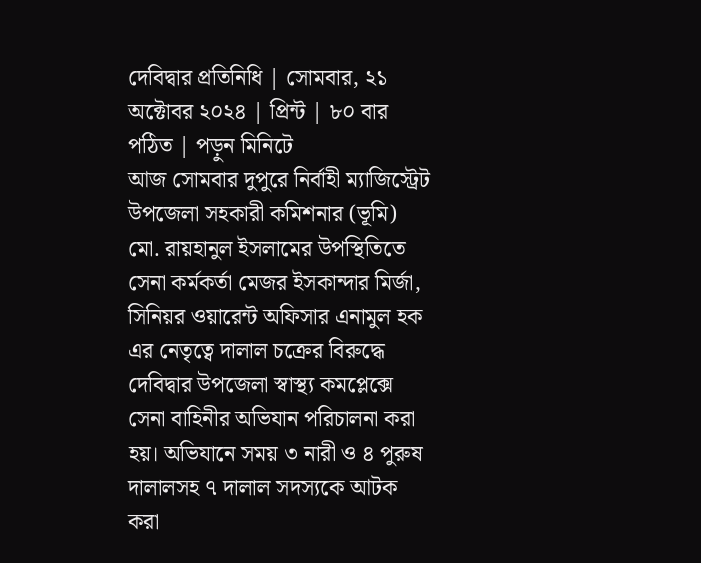দেবিদ্বার প্রতিনিধি | সোমবার, ২১ অক্টোবর ২০২৪ | প্রিন্ট | ৮০ বার পঠিত | পড়ুন মিনিটে
আজ সোমবার দুপুরে নির্বাহী ম্যাজিস্ট্রেট উপজেলা সহকারী কমিশনার (ভূমি) মো. রায়হানুল ইসলামের উপস্থিতিতে সেনা কর্মকর্তা মেজর ইসকান্দার মির্জা, সিনিয়র ওয়ারেন্ট অফিসার এনামুল হক এর নেতৃত্বে দালাল চক্রের বিরুদ্ধে দেবিদ্বার উপজেলা স্বাস্থ্য কমপ্লেক্সে সেনা বাহিনীর অভিযান পরিচালনা করা হয়। অভিযানে সময় ৩ নারী ও ৪ পুরুষ দালালসহ ৭ দালাল সদস্যকে আটক করা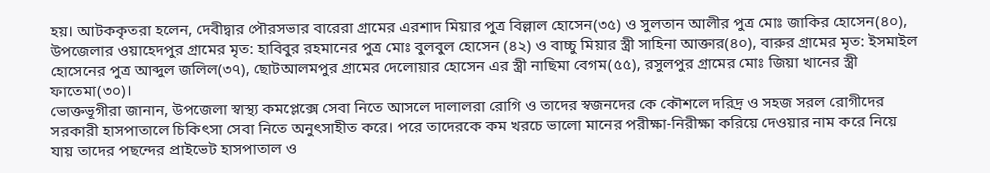হয়। আটককৃতরা হলেন, দেবীদ্বার পৌরসভার বারেরা গ্রামের এরশাদ মিয়ার পুত্র বিল্লাল হোসেন(৩৫) ও সুলতান আলীর পুত্র মোঃ জাকির হোসেন(৪০), উপজেলার ওয়াহেদপুর গ্রামের মৃত: হাবিবুর রহমানের পুত্র মোঃ বুলবুল হোসেন (৪২) ও বাচ্চু মিয়ার স্ত্রী সাহিনা আক্তার(৪০), বারুর গ্রামের মৃত: ইসমাইল হোসেনের পুত্র আব্দুল জলিল(৩৭), ছোটআলমপুর গ্রামের দেলোয়ার হোসেন এর স্ত্রী নাছিমা বেগম(৫৫), রসুলপুর গ্রামের মোঃ জিয়া খানের স্ত্রী ফাতেমা(৩০)।
ভোক্তভূগীরা জানান, উপজেলা স্বাস্থ্য কমপ্লেক্সে সেবা নিতে আসলে দালালরা রোগি ও তাদের স্বজনদের কে কৌশলে দরিদ্র ও সহজ সরল রোগীদের সরকারী হাসপাতালে চিকিৎসা সেবা নিতে অনুৎসাহীত করে। পরে তাদেরকে কম খরচে ভালো মানের পরীক্ষা-নিরীক্ষা করিয়ে দেওয়ার নাম করে নিয়ে যায় তাদের পছন্দের প্রাইভেট হাসপাতাল ও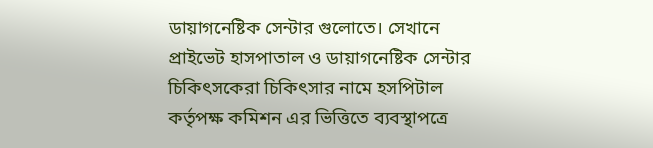ডায়াগনেষ্টিক সেন্টার গুলোতে। সেখানে প্রাইভেট হাসপাতাল ও ডায়াগনেষ্টিক সেন্টার চিকিৎসকেরা চিকিৎসার নামে হসপিটাল কর্তৃপক্ষ কমিশন এর ভিত্তিতে ব্যবস্থাপত্রে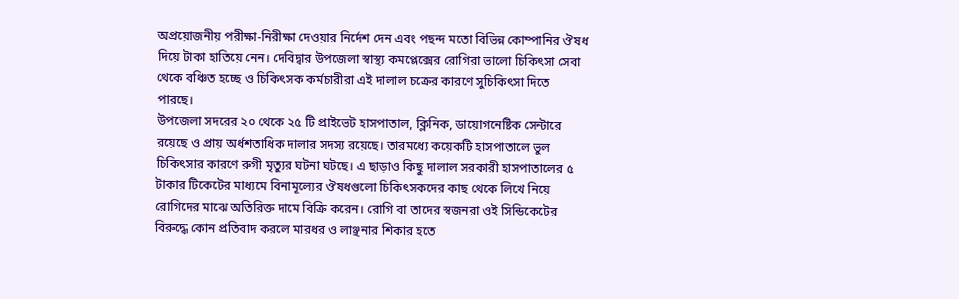অপ্রয়োজনীয় পরীক্ষা-নিরীক্ষা দেওয়ার নির্দেশ দেন এবং পছন্দ মতো বিভিন্ন কোম্পানির ঔষধ দিয়ে টাকা হাতিয়ে নেন। দেবিদ্বার উপজেলা স্বাস্থ্য কমপ্লেক্সের রোগিরা ভালো চিকিৎসা সেবা থেকে বঞ্চিত হচ্ছে ও চিকিৎসক কর্মচারীরা এই দালাল চক্রের কারণে সুচিকিৎসা দিতে পারছে।
উপজেলা সদরের ২০ থেকে ২৫ টি প্রাইভেট হাসপাতাল, ক্লিনিক, ডায়োগনেষ্টিক সেন্টারে রয়েছে ও প্রায় অর্ধশতাধিক দালার সদস্য রয়েছে। তারমধ্যে কয়েকটি হাসপাতালে ভুল চিকিৎসার কারণে রুগী মৃত্যুর ঘটনা ঘটছে। এ ছাড়াও কিছু দালাল সরকারী হাসপাতালের ৫ টাকার টিকেটের মাধ্যমে বিনামূল্যের ঔষধগুলো চিকিৎসকদের কাছ থেকে লিখে নিয়ে রোগিদের মাঝে অতিরিক্ত দামে বিক্রি করেন। রোগি বা তাদের স্বজনরা ওই সিন্ডিকেটের বিরুদ্ধে কোন প্রতিবাদ করলে মারধর ও লাঞ্ছনার শিকার হতে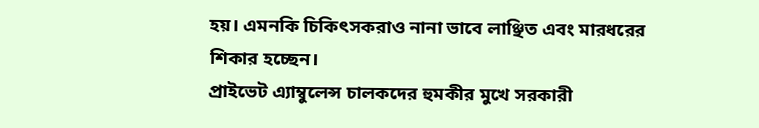হয়। এমনকি চিকিৎসকরাও নানা ভাবে লাঞ্ছিত এবং মারধরের শিকার হচ্ছেন।
প্রাইভেট এ্যাম্বুলেন্স চালকদের হুমকীর মুখে সরকারী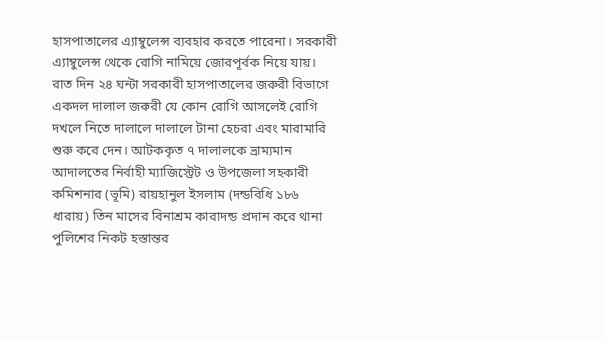হাসপাতালের এ্যাম্বুলেন্স ব্যবহার করতে পারেনা। সরকারী এ্যাম্বুলেন্স থেকে রোগি নামিয়ে জোরপূর্বক নিয়ে যায়। রাত দিন ২৪ ঘন্টা সরকারী হাসপাতালের জরুরী বিভাগে একদল দালাল জরুরী যে কোন রোগি আসলেই রোগি দখলে নিতে দালালে দালালে টানা হেচরা এবং মারামারি শুরু করে দেন। আটককৃত ৭ দালালকে ভ্রাম্যমান আদালতের নির্বাহী ম্যাজিস্ট্রেট ও উপজেলা সহকারী কমিশনার (ভূমি) রায়হানুল ইসলাম (দন্ডবিধি ১৮৬ ধারায়) তিন মাসের বিনাশ্রম কারাদন্ড প্রদান করে থানা পুলিশের নিকট হস্তান্তর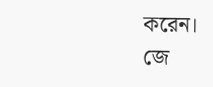করেন।
জে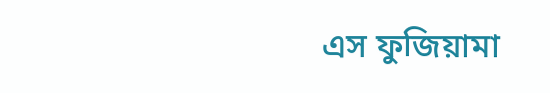এস ফুজিয়ামা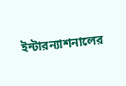ইন্টারন্যাশনালের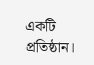একটি প্রতিষ্ঠান।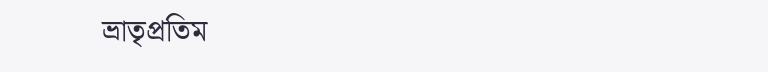ভ্রাতৃপ্রতিম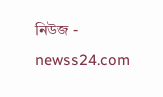নিউজ - newss24.com